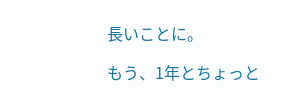長いことに。

もう、1年とちょっと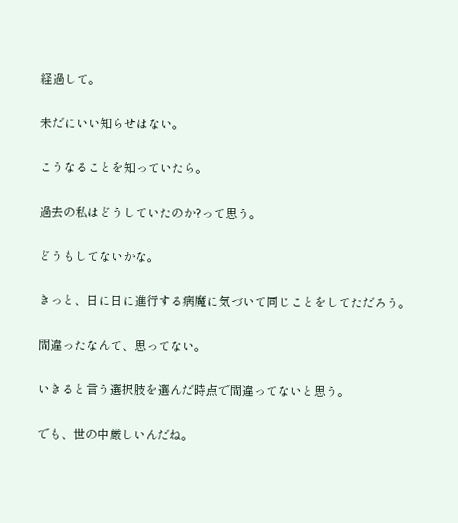経過して。

未だにいい知らせはない。

こうなることを知っていたら。

過去の私はどうしていたのか?って思う。

どうもしてないかな。

きっと、日に日に進行する病魔に気づいて同じことをしてただろう。

間違ったなんて、思ってない。

いきると言う選択肢を選んだ時点で間違ってないと思う。

でも、世の中厳しいんだね。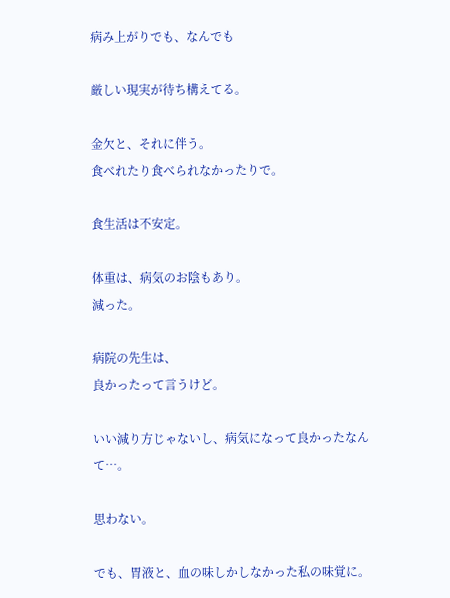病み上がりでも、なんでも

厳しい現実が待ち構えてる。

金欠と、それに伴う。
食べれたり食べられなかったりで。

食生活は不安定。

体重は、病気のお陰もあり。
減った。

病院の先生は、
良かったって言うけど。

いい減り方じゃないし、病気になって良かったなんて…。

思わない。

でも、胃液と、血の味しかしなかった私の味覚に。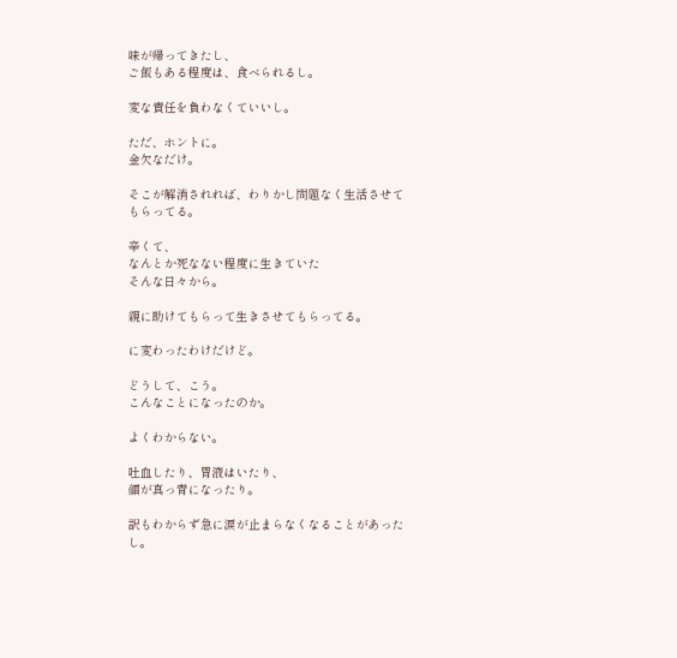味が帰ってきたし、
ご飯もある程度は、食べられるし。

変な責任を負わなくていいし。

ただ、ホントに。
金欠なだけ。

そこが解消されれば、わりかし問題なく生活させてもらってる。

辛くて、
なんとか死なない程度に生きていた
そんな日々から。

親に助けてもらって生きさせてもらってる。

に変わったわけだけど。

どうして、こう。
こんなことになったのか。

よくわからない。

吐血したり、胃液はいたり、
顔が真っ青になったり。

訳もわからず急に涙が止まらなくなることがあったし。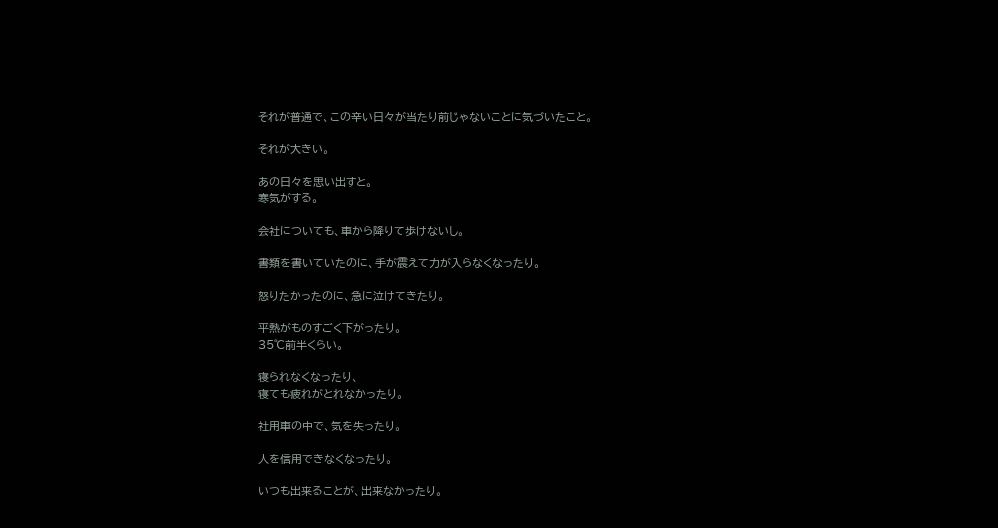それが普通で、この辛い日々が当たり前じゃないことに気づいたこと。

それが大きい。

あの日々を思い出すと。
寒気がする。

会社についても、車から降りて歩けないし。

書類を書いていたのに、手が震えて力が入らなくなったり。

怒りたかったのに、急に泣けてきたり。

平熱がものすごく下がったり。
35℃前半くらい。

寝られなくなったり、
寝ても疲れがとれなかったり。

社用車の中で、気を失ったり。

人を信用できなくなったり。

いつも出来ることが、出来なかったり。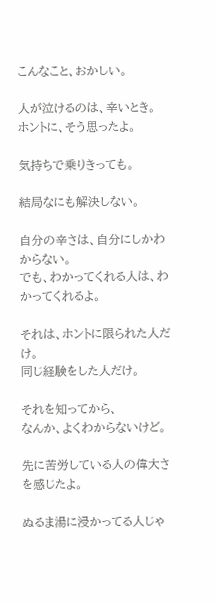こんなこと、おかしい。

人が泣けるのは、辛いとき。
ホントに、そう思ったよ。

気持ちで乗りきっても。

結局なにも解決しない。

自分の辛さは、自分にしかわからない。
でも、わかってくれる人は、わかってくれるよ。

それは、ホントに限られた人だけ。
同じ経験をした人だけ。

それを知ってから、
なんか、よくわからないけど。

先に苦労している人の偉大さを感じたよ。

ぬるま湯に浸かってる人じゃ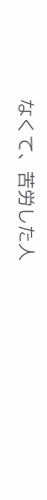なくて、苦労した人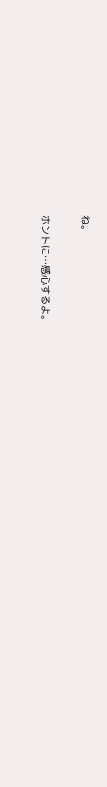ね。

ホントに…感心するよ。